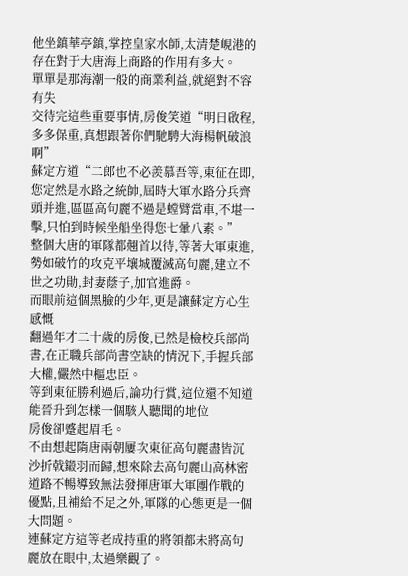他坐鎮華亭鎮,掌控皇家水師,太清楚峴港的存在對于大唐海上商路的作用有多大。
單單是那海潮一般的商業利益,就絕對不容有失
交待完這些重要事情,房俊笑道“明日啟程,多多保重,真想跟著你們馳騁大海楊帆破浪啊”
蘇定方道“二郎也不必羨慕吾等,東征在即,您定然是水路之統帥,屆時大軍水路分兵齊頭并進,區區高句麗不過是螳臂當車,不堪一擊,只怕到時候坐船坐得您七暈八素。”
整個大唐的軍隊都翹首以待,等著大軍東進,勢如破竹的攻克平壤城覆滅高句麗,建立不世之功勛,封妻蔭子,加官進爵。
而眼前這個黑臉的少年,更是讓蘇定方心生感慨
翻過年才二十歲的房俊,已然是檢校兵部尚書,在正職兵部尚書空缺的情況下,手握兵部大權,儼然中樞忠臣。
等到東征勝利過后,論功行賞,這位還不知道能晉升到怎樣一個駭人聽聞的地位
房俊卻蹙起眉毛。
不由想起隋唐兩朝屢次東征高句麗盡皆沉沙折戟鎩羽而歸,想來除去高句麗山高林密道路不暢導致無法發揮唐軍大軍團作戰的優點,且補給不足之外,軍隊的心態更是一個大問題。
連蘇定方這等老成持重的將領都未將高句麗放在眼中,太過樂觀了。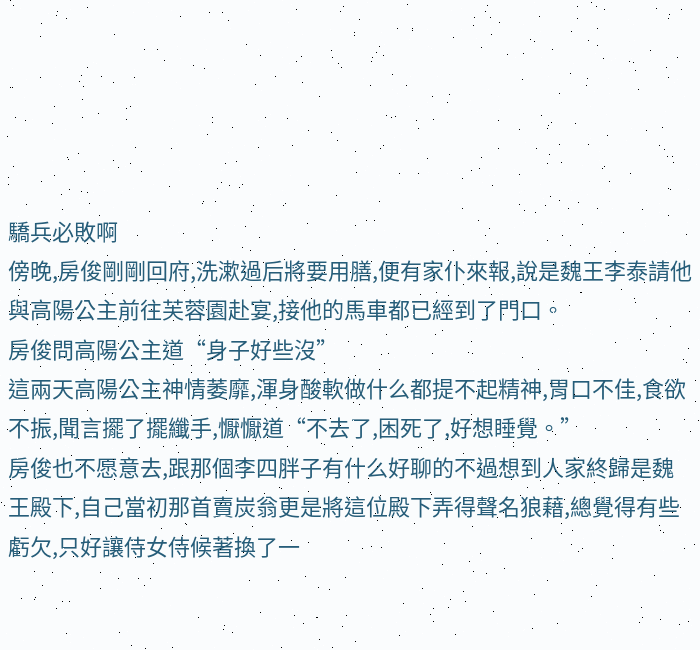驕兵必敗啊
傍晚,房俊剛剛回府,洗漱過后將要用膳,便有家仆來報,說是魏王李泰請他與高陽公主前往芙蓉園赴宴,接他的馬車都已經到了門口。
房俊問高陽公主道“身子好些沒”
這兩天高陽公主神情萎靡,渾身酸軟做什么都提不起精神,胃口不佳,食欲不振,聞言擺了擺纖手,懨懨道“不去了,困死了,好想睡覺。”
房俊也不愿意去,跟那個李四胖子有什么好聊的不過想到人家終歸是魏王殿下,自己當初那首賣炭翁更是將這位殿下弄得聲名狼藉,總覺得有些虧欠,只好讓侍女侍候著換了一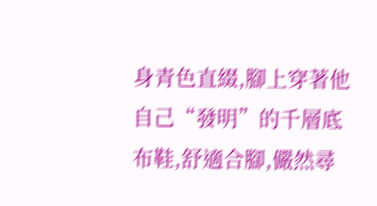身青色直綴,腳上穿著他自己“發明”的千層底布鞋,舒適合腳,儼然尋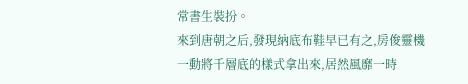常書生裝扮。
來到唐朝之后,發現納底布鞋早已有之,房俊靈機一動將千層底的樣式拿出來,居然風靡一時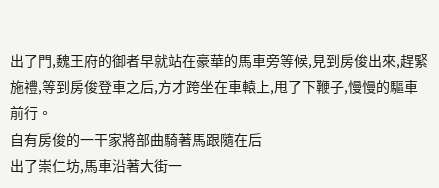出了門,魏王府的御者早就站在豪華的馬車旁等候,見到房俊出來,趕緊施禮,等到房俊登車之后,方才跨坐在車轅上,甩了下鞭子,慢慢的驅車前行。
自有房俊的一干家將部曲騎著馬跟隨在后
出了崇仁坊,馬車沿著大街一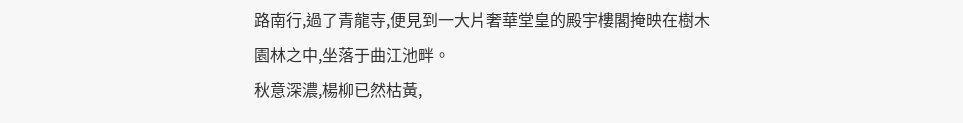路南行,過了青龍寺,便見到一大片奢華堂皇的殿宇樓閣掩映在樹木園林之中,坐落于曲江池畔。
秋意深濃,楊柳已然枯黃,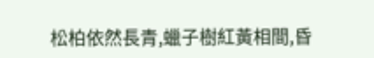松柏依然長青,蠟子樹紅黃相間,昏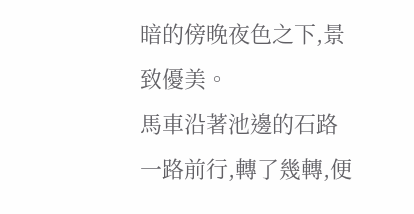暗的傍晚夜色之下,景致優美。
馬車沿著池邊的石路一路前行,轉了幾轉,便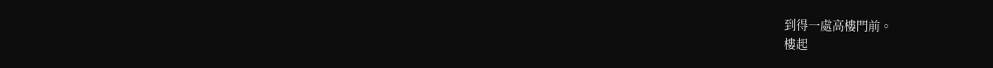到得一處高樓門前。
樓起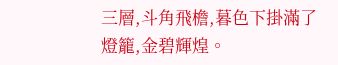三層,斗角飛檐,暮色下掛滿了燈籠,金碧輝煌。